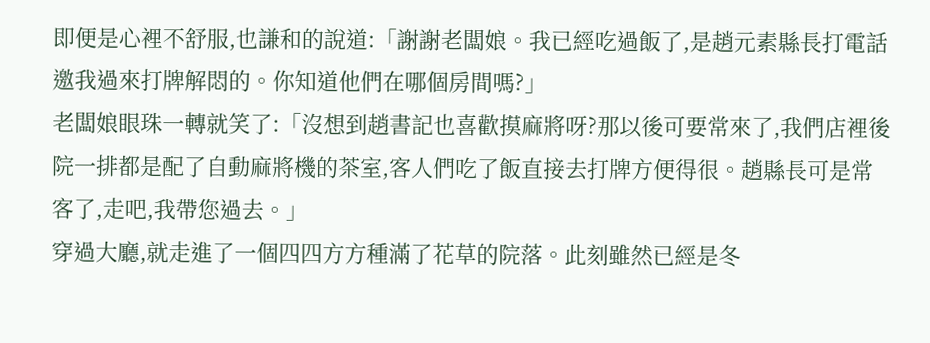即便是心裡不舒服,也謙和的說道:「謝謝老闆娘。我已經吃過飯了,是趙元素縣長打電話邀我過來打牌解悶的。你知道他們在哪個房間嗎?」
老闆娘眼珠一轉就笑了:「沒想到趙書記也喜歡摸麻將呀?那以後可要常來了,我們店裡後院一排都是配了自動麻將機的茶室,客人們吃了飯直接去打牌方便得很。趙縣長可是常客了,走吧,我帶您過去。」
穿過大廳,就走進了一個四四方方種滿了花草的院落。此刻雖然已經是冬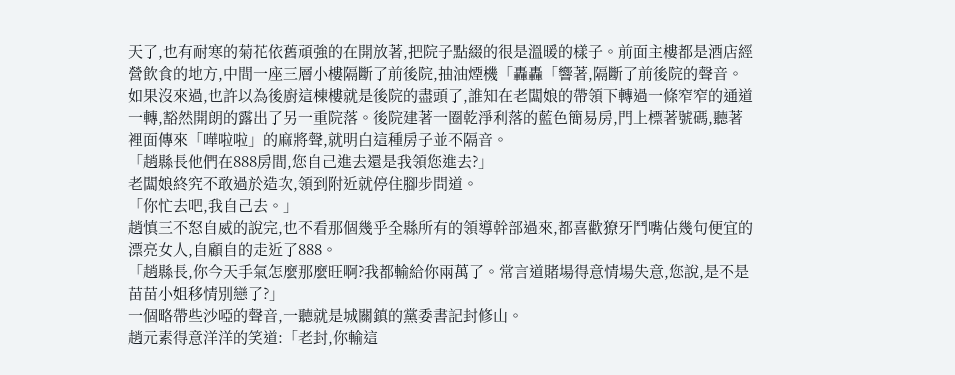天了,也有耐寒的菊花依舊頑強的在開放著,把院子點綴的很是溫暖的樣子。前面主樓都是酒店經營飲食的地方,中間一座三層小樓隔斷了前後院,抽油煙機「轟轟「響著,隔斷了前後院的聲音。如果沒來過,也許以為後廚這棟樓就是後院的盡頭了,誰知在老闆娘的帶領下轉過一條窄窄的通道一轉,豁然開朗的露出了另一重院落。後院建著一圈乾淨利落的藍色簡易房,門上標著號碼,聽著裡面傳來「嘩啦啦」的麻將聲,就明白這種房子並不隔音。
「趙縣長他們在888房間,您自己進去還是我領您進去?」
老闆娘終究不敢過於造次,領到附近就停住腳步問道。
「你忙去吧,我自己去。」
趙慎三不怒自威的說完,也不看那個幾乎全縣所有的領導幹部過來,都喜歡獠牙鬥嘴佔幾句便宜的漂亮女人,自顧自的走近了888。
「趙縣長,你今天手氣怎麼那麼旺啊?我都輸給你兩萬了。常言道賭場得意情場失意,您說,是不是苗苗小姐移情別戀了?」
一個略帶些沙啞的聲音,一聽就是城關鎮的黨委書記封修山。
趙元素得意洋洋的笑道:「老封,你輸這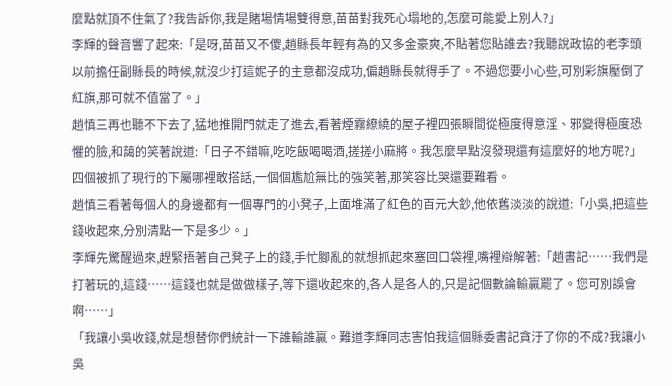麼點就頂不住氣了?我告訴你,我是賭場情場雙得意,苗苗對我死心塌地的,怎麼可能愛上別人?」
李輝的聲音響了起來:「是呀,苗苗又不傻,趙縣長年輕有為的又多金豪爽,不貼著您貼誰去?我聽說政協的老李頭以前擔任副縣長的時候,就沒少打這妮子的主意都沒成功,偏趙縣長就得手了。不過您要小心些,可別彩旗壓倒了紅旗,那可就不值當了。」
趙慎三再也聽不下去了,猛地推開門就走了進去,看著煙霧繚繞的屋子裡四張瞬間從極度得意淫、邪變得極度恐懼的臉,和藹的笑著說道:「日子不錯嘛,吃吃飯喝喝酒,搓搓小麻將。我怎麼早點沒發現還有這麼好的地方呢?」
四個被抓了現行的下屬哪裡敢搭話,一個個尷尬無比的強笑著,那笑容比哭還要難看。
趙慎三看著每個人的身邊都有一個專門的小凳子,上面堆滿了紅色的百元大鈔,他依舊淡淡的說道:「小吳,把這些錢收起來,分別清點一下是多少。」
李輝先驚醒過來,趕緊捂著自己凳子上的錢,手忙腳亂的就想抓起來塞回口袋裡,嘴裡辯解著:「趙書記……我們是打著玩的,這錢……這錢也就是做做樣子,等下還收起來的,各人是各人的,只是記個數論輸贏罷了。您可別誤會啊……」
「我讓小吳收錢,就是想替你們統計一下誰輸誰贏。難道李輝同志害怕我這個縣委書記貪汙了你的不成?我讓小吳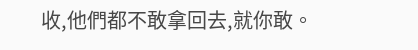收,他們都不敢拿回去,就你敢。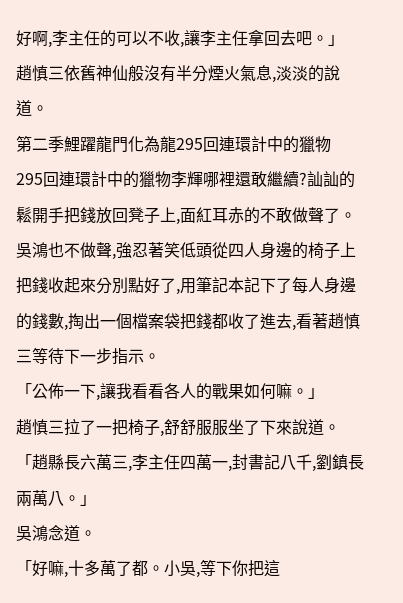好啊,李主任的可以不收,讓李主任拿回去吧。」
趙慎三依舊神仙般沒有半分煙火氣息,淡淡的說道。
第二季鯉躍龍門化為龍295回連環計中的獵物
295回連環計中的獵物李輝哪裡還敢繼續?訕訕的鬆開手把錢放回凳子上,面紅耳赤的不敢做聲了。
吳鴻也不做聲,強忍著笑低頭從四人身邊的椅子上把錢收起來分別點好了,用筆記本記下了每人身邊的錢數,掏出一個檔案袋把錢都收了進去,看著趙慎三等待下一步指示。
「公佈一下,讓我看看各人的戰果如何嘛。」
趙慎三拉了一把椅子,舒舒服服坐了下來說道。
「趙縣長六萬三,李主任四萬一,封書記八千,劉鎮長兩萬八。」
吳鴻念道。
「好嘛,十多萬了都。小吳,等下你把這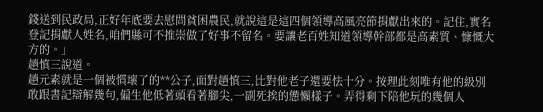錢送到民政局,正好年底要去慰問貧困農民,就說這是這四個領導高風亮節捐獻出來的。記住,實名登記捐獻人姓名,咱們縣可不推崇做了好事不留名。要讓老百姓知道領導幹部都是高素質、慷慨大方的。」
趙慎三說道。
趙元素就是一個被慣壞了的**公子,面對趙慎三,比對他老子還要怯十分。按理此刻唯有他的級別敢跟書記辯解幾句,偏生他低著頭看著腳尖,一副死挨的憊懶樣子。弄得剩下陪他玩的幾個人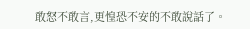敢怒不敢言,更惶恐不安的不敢說話了。